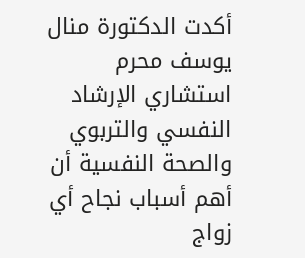أكدت الدكتورة منال يوسف محرم استشاري الإرشاد النفسي والتربوي والصحة النفسية أن أهم أسباب نجاح أي زواج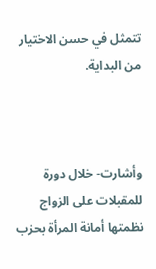تتمثل في حسن الاختيار من البداية.



وأشارت- خلال دورة للمقبلات على الزواج نظمتها أمانة المرأة بحزب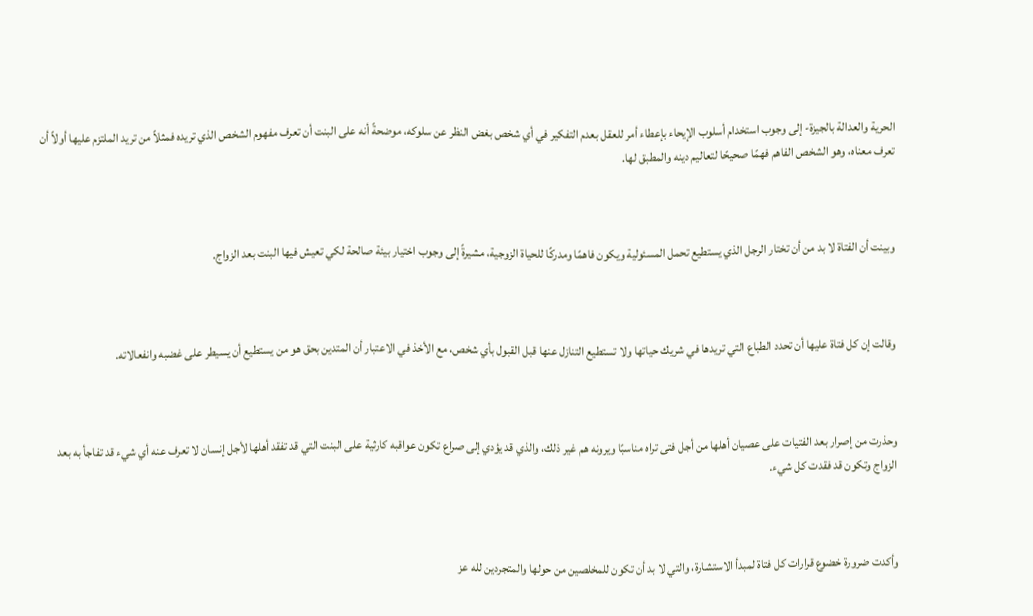الحرية والعدالة بالجيزة- إلى وجوب استخدام أسلوب الإيحاء بإعطاء أمر للعقل بعدم التفكير في أي شخص بغض النظر عن سلوكه، موضحةً أنه على البنت أن تعرف مفهوم الشخص الذي تريده فمثلاً من تريد الملتزم عليها أولاً أن تعرف معناه، وهو الشخص الفاهم فهمًا صحيحًا لتعاليم دينه والمطبق لها.



وبينت أن الفتاة لا بد من أن تختار الرجل الذي يستطيع تحمل المسئولية ويكون فاهمًا ومدركًا للحياة الزوجية، مشيرةً إلى وجوب اختيار بيئة صالحة لكي تعيش فيها البنت بعد الزواج.



وقالت إن كل فتاة عليها أن تحدد الطباع التي تريدها في شريك حياتها ولا تستطيع التنازل عنها قبل القبول بأي شخص، مع الأخذ في الاعتبار أن المتدين بحق هو من يستطيع أن يسيطر على غضبه وانفعالاته.



وحذرت من إصرار بعد الفتيات على عصيان أهلها من أجل فتى تراه مناسبًا ويرونه هم غير ذلك، والذي قد يؤدي إلى صراع تكون عواقبه كارثية على البنت التي قد تفقد أهلها لأجل إنسان لا تعرف عنه أي شيء قد تفاجأ به بعد الزواج وتكون قد فقدت كل شيء.



وأكدت ضرورة خضوع قرارات كل فتاة لمبدأ الاستشارة، والتي لا بد أن تكون للمخلصين من حولها والمتجردين لله عز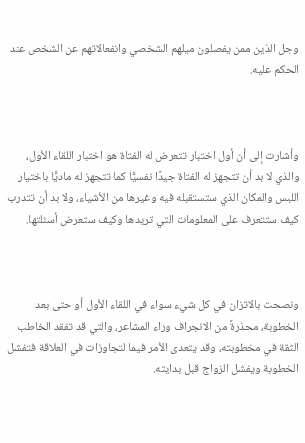وجل الذين ممن يفصلون ميلهم الشخصي وانفعالاتهم عن الشخص عند الحكم عليه.



وأشارت إلى أن أول اختبار تتعرض له الفتاة هو اختبار اللقاء الأول، والذي لا بد أن تتجهز له الفتاة جيدًا نفسيًّا كما تتجهز له ماديًّا باختيار اللبس والمكان الذي ستستقبله فيه وغيرها من الأشياء، ولا بد أن تتدرب كيف ستتعرف على المعلومات التي تريدها وكيف ستعرض أسئلتها.



ونصحت بالاتزان في كل شيء سواء في اللقاء الأول أو حتى بعد الخطوبة، محذرةً من الانجراف وراء المشاعر، والتي قد تفقد الخاطب الثقة في مخطوبته، وقد يتعدى الأمر فيما لتجاوزات في العلاقة فتفشل الخطوبة ويفشل الزواج قبل بدايته.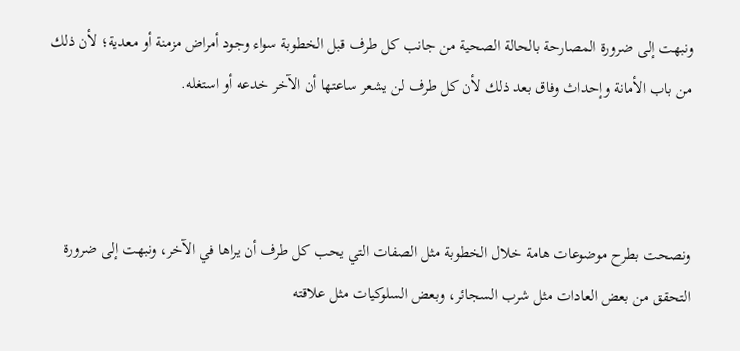ونبهت إلى ضرورة المصارحة بالحالة الصحية من جانب كل طرف قبل الخطوبة سواء وجود أمراض مزمنة أو معدية؛ لأن ذلك من باب الأمانة وإحداث وفاق بعد ذلك لأن كل طرف لن يشعر ساعتها أن الآخر خدعه أو استغله.



ونصحت بطرح موضوعات هامة خلال الخطوبة مثل الصفات التي يحب كل طرف أن يراها في الآخر، ونبهت إلى ضرورة التحقق من بعض العادات مثل شرب السجائر، وبعض السلوكيات مثل علاقته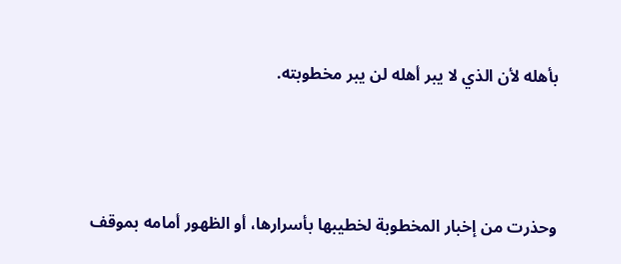بأهله لأن الذي لا يبر أهله لن يبر مخطوبته.



وحذرت من إخبار المخطوبة لخطيبها بأسرارها، أو الظهور أمامه بموقف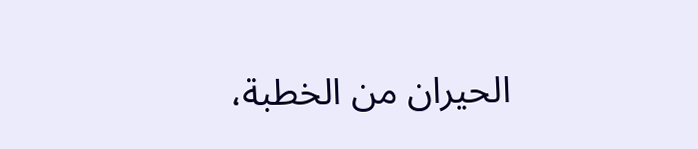الحيران من الخطبة،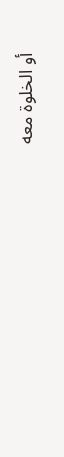أو الخلوة معه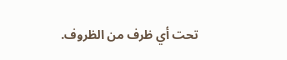تحت أي ظرف من الظروف.